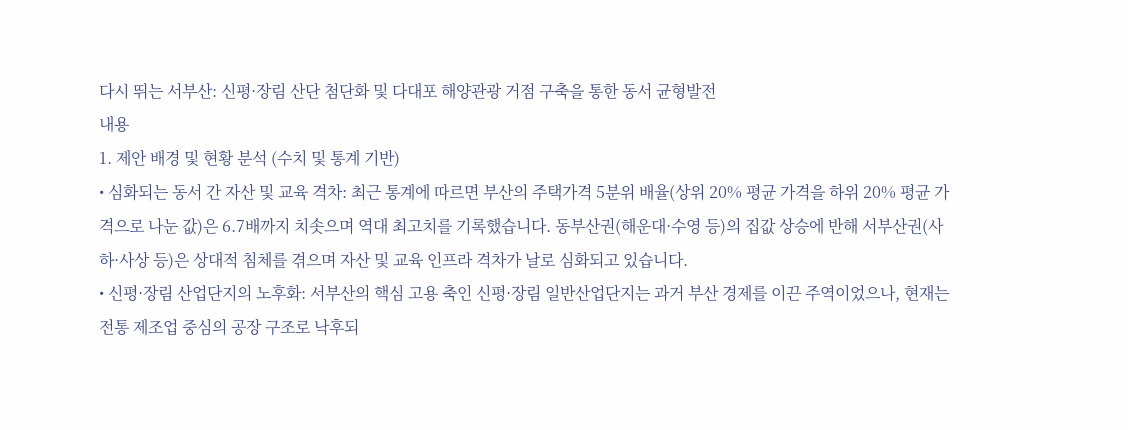다시 뛰는 서부산: 신평·장림 산단 첨단화 및 다대포 해양관광 거점 구축을 통한 동서 균형발전
내용
1. 제안 배경 및 현황 분석 (수치 및 통계 기반)
• 심화되는 동서 간 자산 및 교육 격차: 최근 통계에 따르면 부산의 주택가격 5분위 배율(상위 20% 평균 가격을 하위 20% 평균 가격으로 나눈 값)은 6.7배까지 치솟으며 역대 최고치를 기록했습니다. 동부산권(해운대·수영 등)의 집값 상승에 반해 서부산권(사하·사상 등)은 상대적 침체를 겪으며 자산 및 교육 인프라 격차가 날로 심화되고 있습니다.
• 신평·장림 산업단지의 노후화: 서부산의 핵심 고용 축인 신평·장림 일반산업단지는 과거 부산 경제를 이끈 주역이었으나, 현재는 전통 제조업 중심의 공장 구조로 낙후되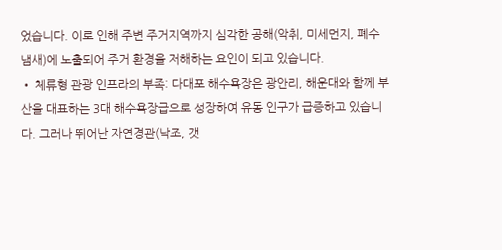었습니다. 이로 인해 주변 주거지역까지 심각한 공해(악취, 미세먼지, 폐수 냄새)에 노출되어 주거 환경을 저해하는 요인이 되고 있습니다.
• 체류형 관광 인프라의 부족: 다대포 해수욕장은 광안리, 해운대와 함께 부산을 대표하는 3대 해수욕장급으로 성장하여 유동 인구가 급증하고 있습니다. 그러나 뛰어난 자연경관(낙조, 갯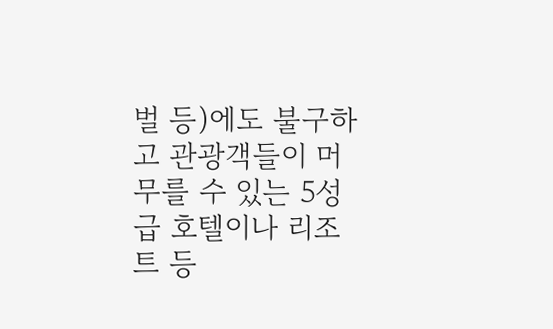벌 등)에도 불구하고 관광객들이 머무를 수 있는 5성급 호텔이나 리조트 등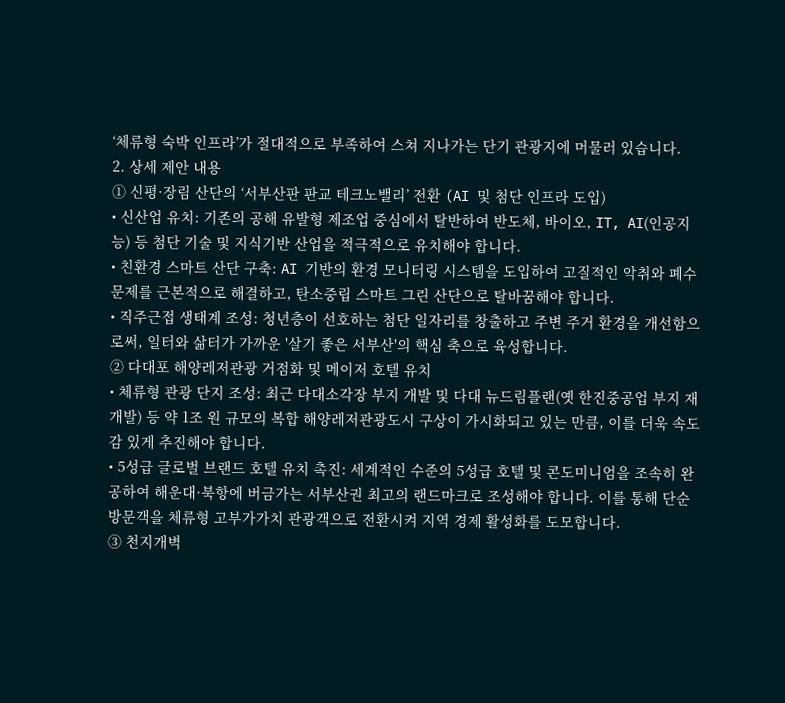‘체류형 숙박 인프라’가 절대적으로 부족하여 스쳐 지나가는 단기 관광지에 머물러 있습니다.
2. 상세 제안 내용
① 신평·장림 산단의 ‘서부산판 판교 테크노밸리’ 전환 (AI 및 첨단 인프라 도입)
• 신산업 유치: 기존의 공해 유발형 제조업 중심에서 탈반하여 반도체, 바이오, IT, AI(인공지능) 등 첨단 기술 및 지식기반 산업을 적극적으로 유치해야 합니다.
• 친환경 스마트 산단 구축: AI 기반의 환경 모니터링 시스템을 도입하여 고질적인 악취와 폐수 문제를 근본적으로 해결하고, 탄소중립 스마트 그린 산단으로 탈바꿈해야 합니다.
• 직주근접 생태계 조성: 청년층이 선호하는 첨단 일자리를 창출하고 주변 주거 환경을 개선함으로써, 일터와 삶터가 가까운 '살기 좋은 서부산'의 핵심 축으로 육성합니다.
② 다대포 해양레저관광 거점화 및 메이저 호텔 유치
• 체류형 관광 단지 조성: 최근 다대소각장 부지 개발 및 다대 뉴드림플랜(옛 한진중공업 부지 재개발) 등 약 1조 원 규모의 복합 해양레저관광도시 구상이 가시화되고 있는 만큼, 이를 더욱 속도감 있게 추진해야 합니다.
• 5성급 글로벌 브랜드 호텔 유치 촉진: 세계적인 수준의 5성급 호텔 및 콘도미니엄을 조속히 완공하여 해운대·북항에 버금가는 서부산권 최고의 랜드마크로 조성해야 합니다. 이를 통해 단순 방문객을 체류형 고부가가치 관광객으로 전환시켜 지역 경제 활성화를 도모합니다.
③ 천지개벽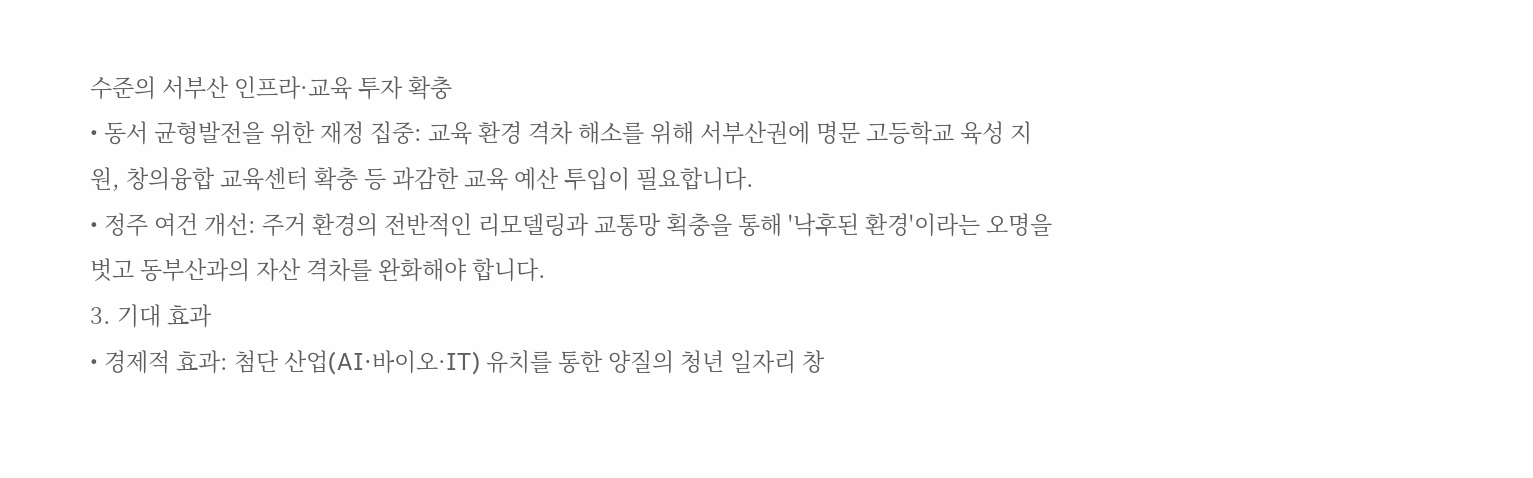수준의 서부산 인프라·교육 투자 확충
• 동서 균형발전을 위한 재정 집중: 교육 환경 격차 해소를 위해 서부산권에 명문 고등학교 육성 지원, 창의융합 교육센터 확충 등 과감한 교육 예산 투입이 필요합니다.
• 정주 여건 개선: 주거 환경의 전반적인 리모델링과 교통망 획충을 통해 '낙후된 환경'이라는 오명을 벗고 동부산과의 자산 격차를 완화해야 합니다.
3. 기대 효과
• 경제적 효과: 첨단 산업(AI·바이오·IT) 유치를 통한 양질의 청년 일자리 창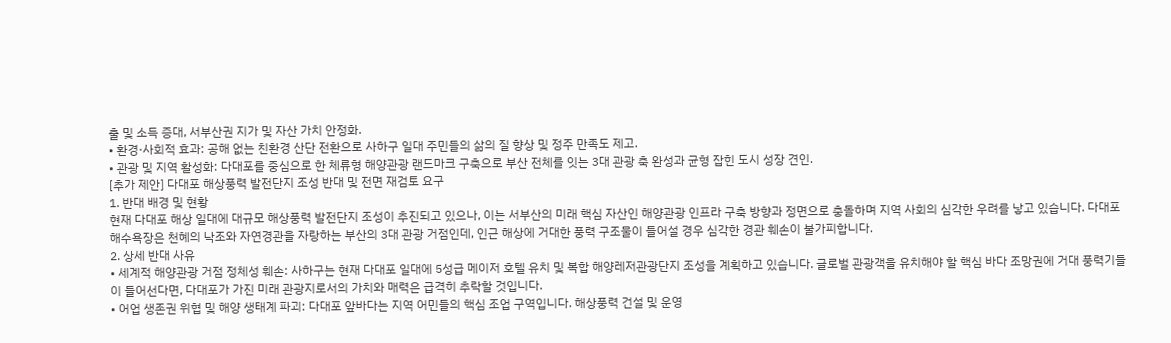출 및 소득 증대, 서부산권 지가 및 자산 가치 안정화.
• 환경·사회적 효과: 공해 없는 친환경 산단 전환으로 사하구 일대 주민들의 삶의 질 향상 및 정주 만족도 제고.
• 관광 및 지역 활성화: 다대포를 중심으로 한 체류형 해양관광 랜드마크 구축으로 부산 전체를 잇는 3대 관광 축 완성과 균형 잡힌 도시 성장 견인.
[추가 제안] 다대포 해상풍력 발전단지 조성 반대 및 전면 재검토 요구
1. 반대 배경 및 현황
현재 다대포 해상 일대에 대규모 해상풍력 발전단지 조성이 추진되고 있으나, 이는 서부산의 미래 핵심 자산인 해양관광 인프라 구축 방향과 정면으로 충돌하며 지역 사회의 심각한 우려를 낳고 있습니다. 다대포 해수욕장은 천혜의 낙조와 자연경관을 자랑하는 부산의 3대 관광 거점인데, 인근 해상에 거대한 풍력 구조물이 들어설 경우 심각한 경관 훼손이 불가피합니다.
2. 상세 반대 사유
• 세계적 해양관광 거점 정체성 훼손: 사하구는 현재 다대포 일대에 5성급 메이저 호텔 유치 및 복합 해양레저관광단지 조성을 계획하고 있습니다. 글로벌 관광객을 유치해야 할 핵심 바다 조망권에 거대 풍력기들이 들어선다면, 다대포가 가진 미래 관광지로서의 가치와 매력은 급격히 추락할 것입니다.
• 어업 생존권 위협 및 해양 생태계 파괴: 다대포 앞바다는 지역 어민들의 핵심 조업 구역입니다. 해상풍력 건설 및 운영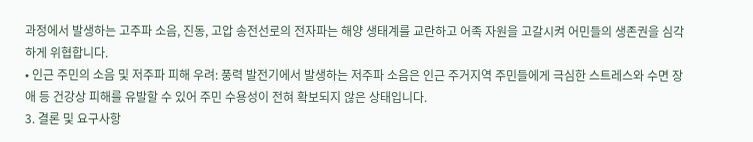과정에서 발생하는 고주파 소음, 진동, 고압 송전선로의 전자파는 해양 생태계를 교란하고 어족 자원을 고갈시켜 어민들의 생존권을 심각하게 위협합니다.
• 인근 주민의 소음 및 저주파 피해 우려: 풍력 발전기에서 발생하는 저주파 소음은 인근 주거지역 주민들에게 극심한 스트레스와 수면 장애 등 건강상 피해를 유발할 수 있어 주민 수용성이 전혀 확보되지 않은 상태입니다.
3. 결론 및 요구사항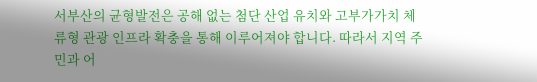서부산의 균형발전은 공해 없는 첨단 산업 유치와 고부가가치 체류형 관광 인프라 확충을 통해 이루어져야 합니다. 따라서 지역 주민과 어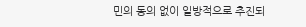민의 동의 없이 일방적으로 추진되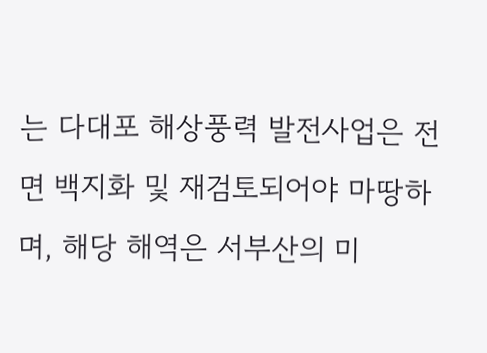는 다대포 해상풍력 발전사업은 전면 백지화 및 재검토되어야 마땅하며, 해당 해역은 서부산의 미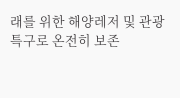래를 위한 해양레저 및 관광 특구로 온전히 보존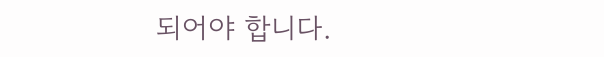되어야 합니다.